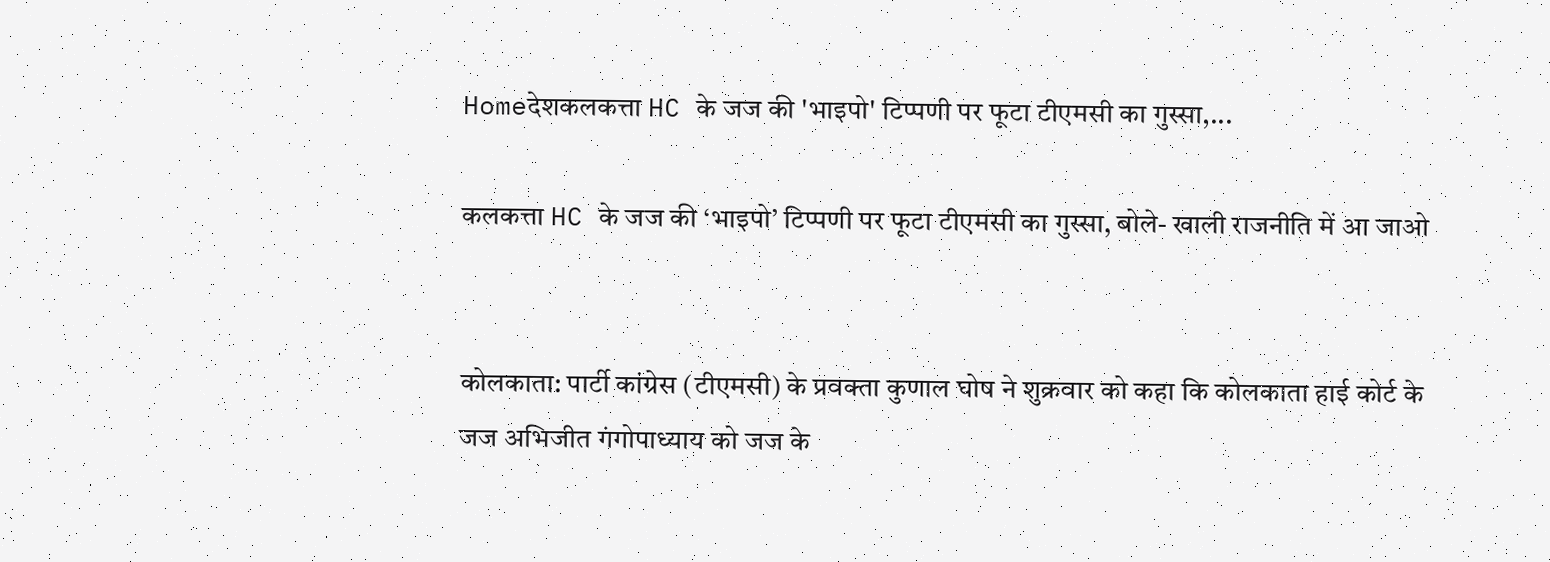Homeदेशकलकत्ता HC के जज की 'भाइपो' टिप्पणी पर फूटा टीएमसी का गुस्सा,...

कलकत्ता HC के जज की ‘भाइपो’ टिप्पणी पर फूटा टीएमसी का गुस्सा, बोले- खाली राजनीति में आ जाओ


कोलकाता: पार्टी कांग्रेस (टीएमसी) के प्रवक्ता कुणाल घोष ने शुक्रवार को कहा कि कोलकाता हाई कोर्ट के जज अभिजीत गंगोपाध्याय को जज के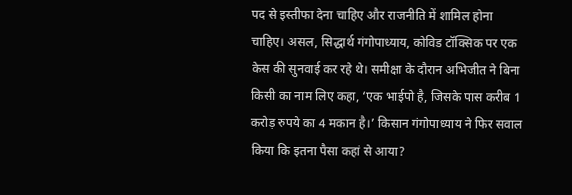पद से इस्तीफा देना चाहिए और राजनीति में शामिल होना चाहिए। असल, सिद्धार्थ गंगोपाध्याय, कोविड टॉक्सिक पर एक केस की सुनवाई कर रहे थे। समीक्षा के दौरान अभिजीत ने बिना किसी का नाम लिए कहा, ‘एक भाईपो है, जिसके पास करीब 1 करोड़ रुपये का 4 मकान है।’ किसान गंगोपाध्याय ने फिर सवाल किया कि इतना पैसा कहां से आया?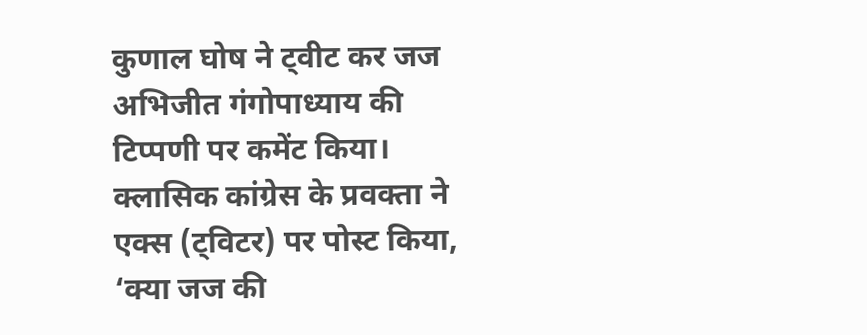कुणाल घोष ने ट्वीट कर जज अभिजीत गंगोपाध्याय की टिप्पणी पर कमेंट किया। क्लासिक कांग्रेस के प्रवक्ता ने एक्स (ट्विटर) पर पोस्ट किया, ‘क्या जज की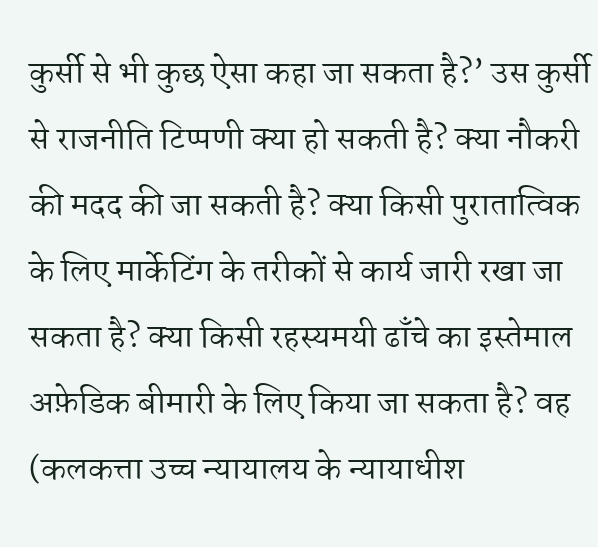कुर्सी से भी कुछ ऐसा कहा जा सकता है?’ उस कुर्सी से राजनीति टिप्पणी क्या हो सकती है? क्या नौकरी की मदद की जा सकती है? क्या किसी पुरातात्विक के लिए मार्केटिंग के तरीकों से कार्य जारी रखा जा सकता है? क्या किसी रहस्यमयी ढाँचे का इस्तेमाल अफ़ेडिक बीमारी के लिए किया जा सकता है? वह (कलकत्ता उच्च न्यायालय के न्यायाधीश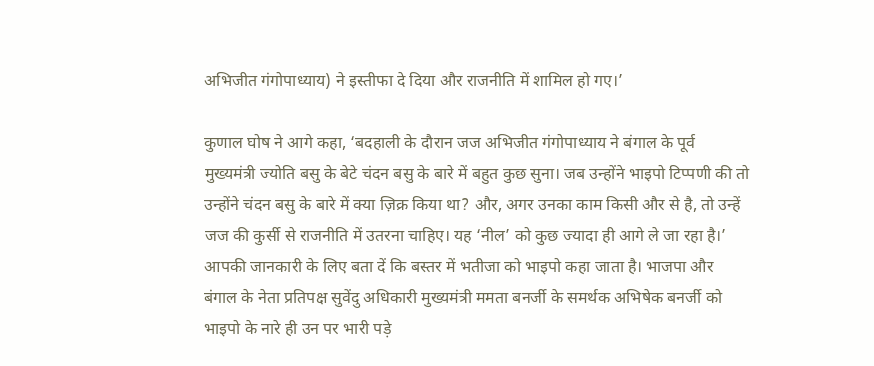अभिजीत गंगोपाध्याय) ने इस्तीफा दे दिया और राजनीति में शामिल हो गए।’

कुणाल घोष ने आगे कहा, ‘बदहाली के दौरान जज अभिजीत गंगोपाध्याय ने बंगाल के पूर्व मुख्यमंत्री ज्योति बसु के बेटे चंदन बसु के बारे में बहुत कुछ सुना। जब उन्होंने भाइपो टिप्पणी की तो उन्होंने चंदन बसु के बारे में क्या ज़िक्र किया था? और, अगर उनका काम किसी और से है, तो उन्हें जज की कुर्सी से राजनीति में उतरना चाहिए। यह ‘नील’ को कुछ ज्यादा ही आगे ले जा रहा है।’ आपकी जानकारी के लिए बता दें कि बस्तर में भतीजा को भाइपो कहा जाता है। भाजपा और बंगाल के नेता प्रतिपक्ष सुवेंदु अधिकारी मुख्यमंत्री ममता बनर्जी के समर्थक अभिषेक बनर्जी को भाइपो के नारे ही उन पर भारी पड़े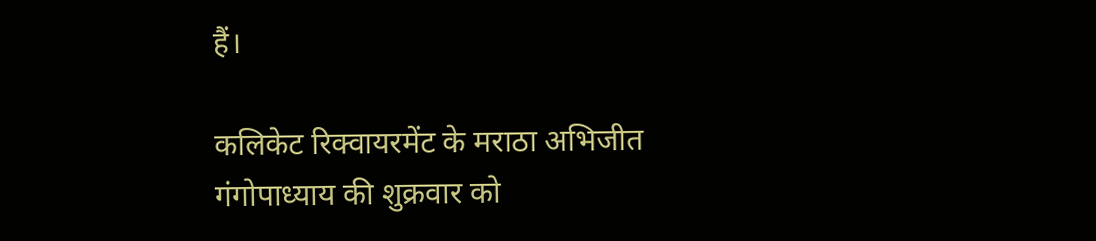हैं।

कलिकेट रिक्वायरमेंट के मराठा अभिजीत गंगोपाध्याय की शुक्रवार को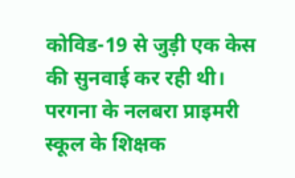कोविड-19 से जुड़ी एक केस की सुनवाई कर रही थी। परगना के नलबरा प्राइमरी स्कूल के शिक्षक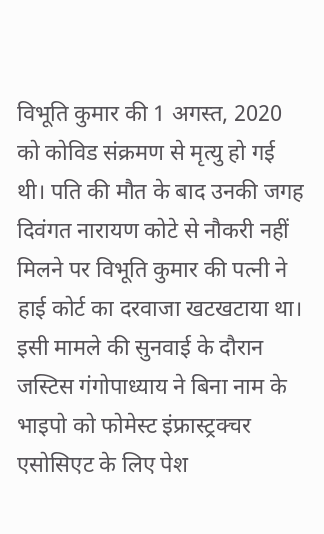विभूति कुमार की 1 अगस्त, 2020 को कोविड संक्रमण से मृत्यु हो गई थी। पति की मौत के बाद उनकी जगह दिवंगत नारायण कोटे से नौकरी नहीं मिलने पर विभूति कुमार की पत्नी ने हाई कोर्ट का दरवाजा खटखटाया था। इसी मामले की सुनवाई के दौरान जस्टिस गंगोपाध्याय ने बिना नाम के भाइपो को फोमेस्ट इंफ्रास्ट्रक्चर एसोसिएट के लिए पेश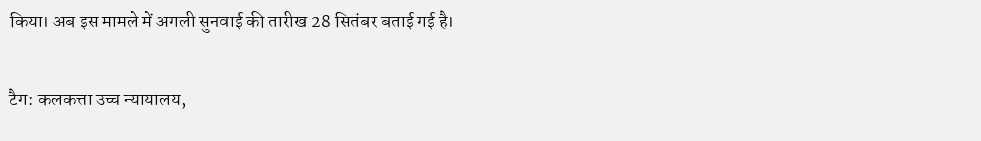किया। अब इस मामले में अगली सुनवाई की तारीख 28 सितंबर बताई गई है।

टैग: कलकत्ता उच्च न्यायालय,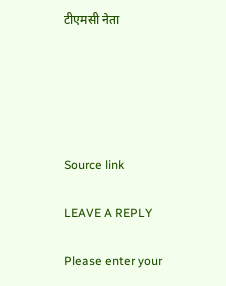टीएमसी नेता





Source link

LEAVE A REPLY

Please enter your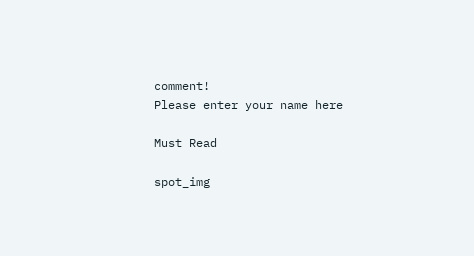comment!
Please enter your name here

Must Read

spot_img